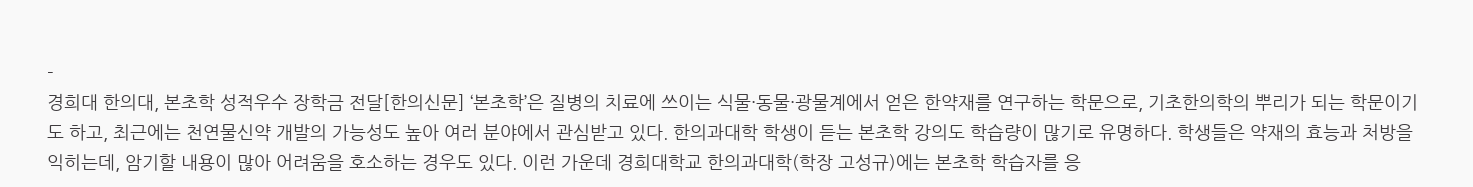-
경희대 한의대, 본초학 성적우수 장학금 전달[한의신문] ‘본초학’은 질병의 치료에 쓰이는 식물·동물·광물계에서 얻은 한약재를 연구하는 학문으로, 기초한의학의 뿌리가 되는 학문이기도 하고, 최근에는 천연물신약 개발의 가능성도 높아 여러 분야에서 관심받고 있다. 한의과대학 학생이 듣는 본초학 강의도 학습량이 많기로 유명하다. 학생들은 약재의 효능과 처방을 익히는데, 암기할 내용이 많아 어려움을 호소하는 경우도 있다. 이런 가운데 경희대학교 한의과대학(학장 고성규)에는 본초학 학습자를 응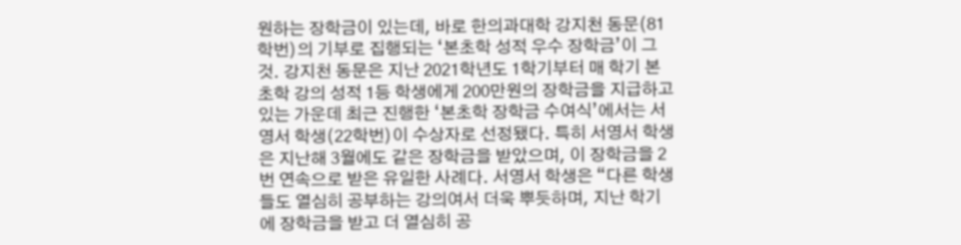원하는 장학금이 있는데, 바로 한의과대학 강지천 동문(81학번)의 기부로 집행되는 ‘본초학 성적 우수 장학금’이 그것. 강지천 동문은 지난 2021학년도 1학기부터 매 학기 본초학 강의 성적 1등 학생에게 200만원의 장학금을 지급하고 있는 가운데 최근 진행한 ‘본초학 장학금 수여식’에서는 서영서 학생(22학번)이 수상자로 선정됐다. 특히 서영서 학생은 지난해 3월에도 같은 장학금을 받았으며, 이 장학금을 2번 연속으로 받은 유일한 사례다. 서영서 학생은 “다른 학생들도 열심히 공부하는 강의여서 더욱 뿌듯하며, 지난 학기에 장학금을 받고 더 열심히 공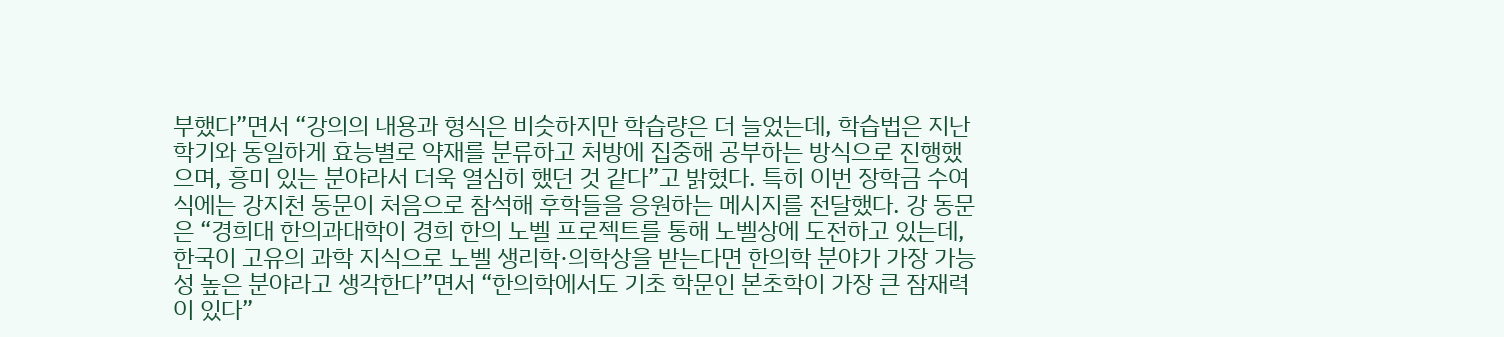부했다”면서 “강의의 내용과 형식은 비슷하지만 학습량은 더 늘었는데, 학습법은 지난 학기와 동일하게 효능별로 약재를 분류하고 처방에 집중해 공부하는 방식으로 진행했으며, 흥미 있는 분야라서 더욱 열심히 했던 것 같다”고 밝혔다. 특히 이번 장학금 수여식에는 강지천 동문이 처음으로 참석해 후학들을 응원하는 메시지를 전달했다. 강 동문은 “경희대 한의과대학이 경희 한의 노벨 프로젝트를 통해 노벨상에 도전하고 있는데, 한국이 고유의 과학 지식으로 노벨 생리학·의학상을 받는다면 한의학 분야가 가장 가능성 높은 분야라고 생각한다”면서 “한의학에서도 기초 학문인 본초학이 가장 큰 잠재력이 있다”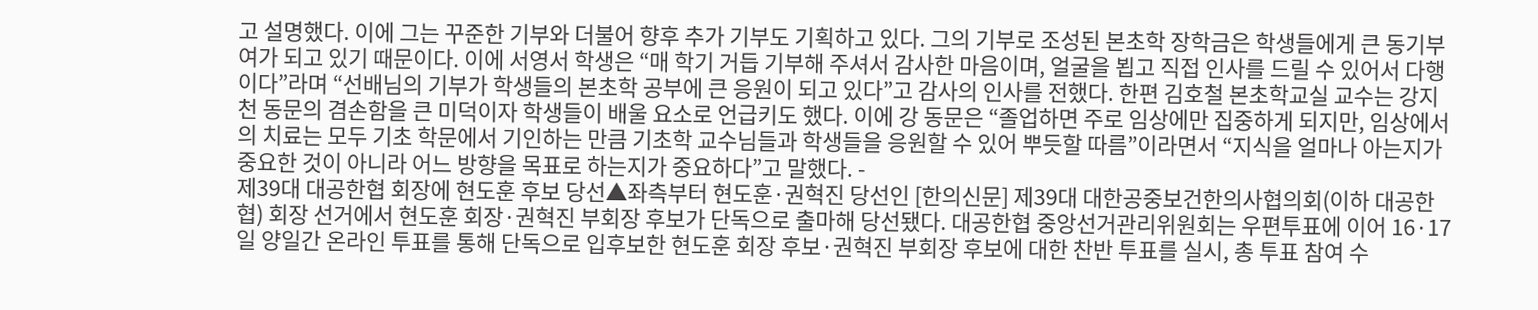고 설명했다. 이에 그는 꾸준한 기부와 더불어 향후 추가 기부도 기획하고 있다. 그의 기부로 조성된 본초학 장학금은 학생들에게 큰 동기부여가 되고 있기 때문이다. 이에 서영서 학생은 “매 학기 거듭 기부해 주셔서 감사한 마음이며, 얼굴을 뵙고 직접 인사를 드릴 수 있어서 다행이다”라며 “선배님의 기부가 학생들의 본초학 공부에 큰 응원이 되고 있다”고 감사의 인사를 전했다. 한편 김호철 본초학교실 교수는 강지천 동문의 겸손함을 큰 미덕이자 학생들이 배울 요소로 언급키도 했다. 이에 강 동문은 “졸업하면 주로 임상에만 집중하게 되지만, 임상에서의 치료는 모두 기초 학문에서 기인하는 만큼 기초학 교수님들과 학생들을 응원할 수 있어 뿌듯할 따름”이라면서 “지식을 얼마나 아는지가 중요한 것이 아니라 어느 방향을 목표로 하는지가 중요하다”고 말했다. -
제39대 대공한협 회장에 현도훈 후보 당선▲좌측부터 현도훈·권혁진 당선인 [한의신문] 제39대 대한공중보건한의사협의회(이하 대공한협) 회장 선거에서 현도훈 회장·권혁진 부회장 후보가 단독으로 출마해 당선됐다. 대공한협 중앙선거관리위원회는 우편투표에 이어 16·17일 양일간 온라인 투표를 통해 단독으로 입후보한 현도훈 회장 후보·권혁진 부회장 후보에 대한 찬반 투표를 실시, 총 투표 참여 수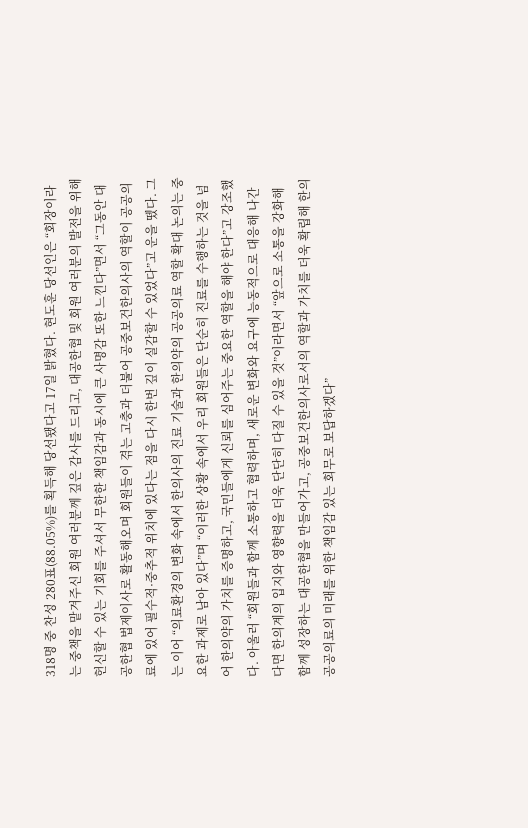318명 중 찬성 280표(88.05%)를 획득해 당선됐다고 17일 밝혔다. 현도훈 당선인은 “회장이라는 중책을 맡겨주신 회원 여러분께 깊은 감사를 드리고, 대공한협 및 회원 여러분의 발전을 위해 헌신할 수 있는 기회를 주셔서 무한한 책임감과 동시에 큰 사명감 또한 느낀다”면서 “그동안 대공한협 법제이사로 활동해오며 회원들이 겪는 고충과 더불어 공중보건한의사의 역할이 공공의료에 있어 필수적·중추적 위치에 있다는 점을 다시 한번 깊이 실감할 수 있었다”고 운을 뗐다. 그는 이어 “의료환경의 변화 속에서 한의사의 진료 기술과 한의약의 공공의료 역할 확대 논의는 중요한 과제로 남아 있다”며 “이러한 상황 속에서 우리 회원들은 단순히 진료를 수행하는 것을 넘어 한의약의 가치를 증명하고, 국민들에게 신뢰를 심어주는 중요한 역할을 해야 한다”고 강조했다. 아울러 “회원들과 함께 소통하고 협력하며, 새로운 변화와 요구에 능동적으로 대응해 나간다면 한의계의 입지와 영향력을 더욱 단단히 다질 수 있을 것”이라면서 “앞으로 소통을 강화해 함께 성장하는 대공한협을 만들어가고, 공중보건한의사로서의 역할과 가치를 더욱 확립해 한의공공의료의 미래를 위한 책임감 있는 회무로 보답하겠다”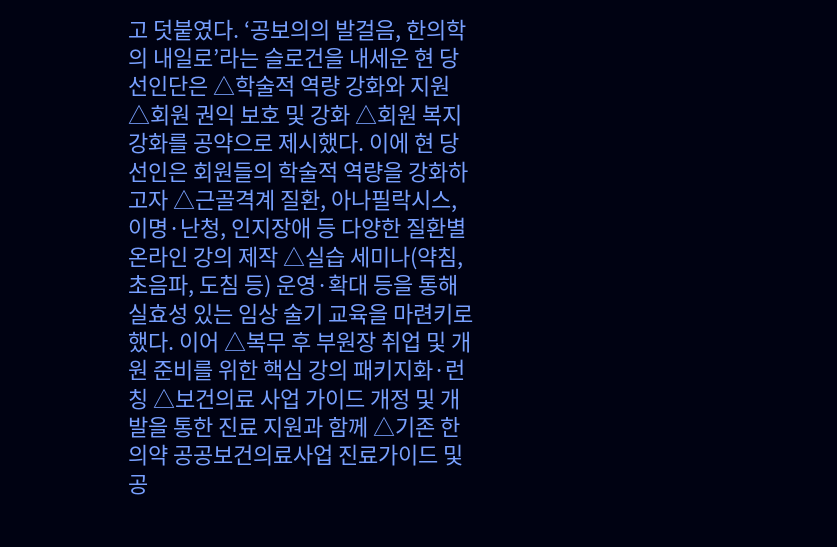고 덧붙였다. ‘공보의의 발걸음, 한의학의 내일로’라는 슬로건을 내세운 현 당선인단은 △학술적 역량 강화와 지원 △회원 권익 보호 및 강화 △회원 복지 강화를 공약으로 제시했다. 이에 현 당선인은 회원들의 학술적 역량을 강화하고자 △근골격계 질환, 아나필락시스, 이명·난청, 인지장애 등 다양한 질환별 온라인 강의 제작 △실습 세미나(약침, 초음파, 도침 등) 운영·확대 등을 통해 실효성 있는 임상 술기 교육을 마련키로 했다. 이어 △복무 후 부원장 취업 및 개원 준비를 위한 핵심 강의 패키지화·런칭 △보건의료 사업 가이드 개정 및 개발을 통한 진료 지원과 함께 △기존 한의약 공공보건의료사업 진료가이드 및 공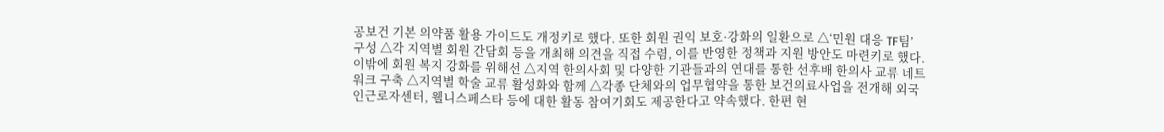공보건 기본 의약품 활용 가이드도 개정키로 했다. 또한 회원 권익 보호·강화의 일환으로 △‘민원 대응 TF팀’ 구성 △각 지역별 회원 간담회 등을 개최해 의견을 직접 수렴, 이를 반영한 정책과 지원 방안도 마련키로 했다. 이밖에 회원 복지 강화를 위해선 △지역 한의사회 및 다양한 기관들과의 연대를 통한 선후배 한의사 교류 네트워크 구축 △지역별 학술 교류 활성화와 함께 △각종 단체와의 업무협약을 통한 보건의료사업을 전개해 외국인근로자센터, 웰니스페스타 등에 대한 활동 참여기회도 제공한다고 약속했다. 한편 현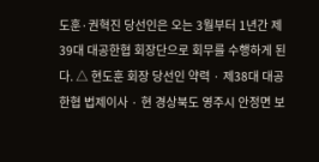도훈·권혁진 당선인은 오는 3월부터 1년간 제39대 대공한협 회장단으로 회무를 수행하게 된다. △ 현도훈 회장 당선인 약력 · 제38대 대공한협 법제이사 · 현 경상북도 영주시 안정면 보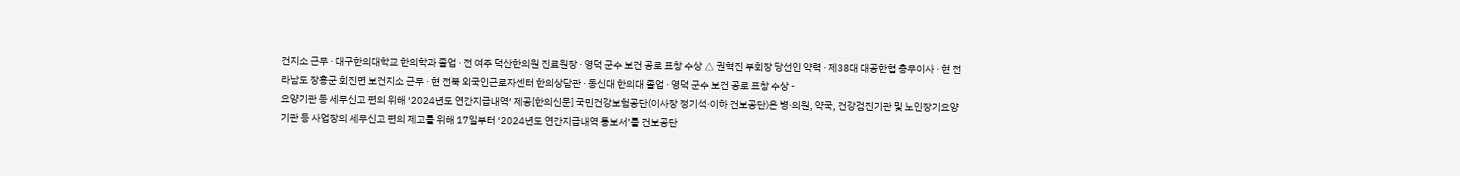건지소 근무 · 대구한의대학교 한의학과 졸업 · 전 여주 덕산한의원 진료원장 · 영덕 군수 보건 공로 표창 수상 △ 권혁진 부회장 당선인 약력 · 제38대 대공한협 총무이사 · 현 전라남도 장흥군 회진면 보건지소 근무 · 현 전북 외국인근로자센터 한의상담관 · 동신대 한의대 졸업 · 영덕 군수 보건 공로 표창 수상 -
요양기관 등 세무신고 편의 위해 ‘2024년도 연간지급내역’ 제공[한의신문] 국민건강보험공단(이사장 정기석·이하 건보공단)은 병·의원, 약국, 건강검진기관 및 노인장기요양기관 등 사업장의 세무신고 편의 제고를 위해 17일부터 ‘2024년도 연간지급내역 통보서’를 건보공단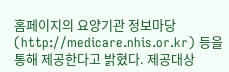홈페이지의 요양기관 정보마당(http://medicare.nhis.or.kr) 등을 통해 제공한다고 밝혔다. 제공대상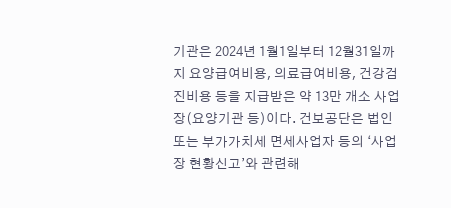기관은 2024년 1월1일부터 12월31일까지 요양급여비용, 의료급여비용, 건강검진비용 등을 지급받은 약 13만 개소 사업장(요양기관 등)이다. 건보공단은 법인 또는 부가가치세 면세사업자 등의 ‘사업장 현황신고’와 관련해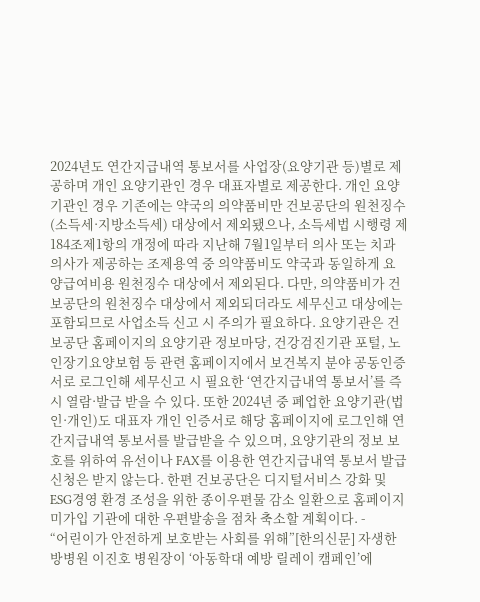2024년도 연간지급내역 통보서를 사업장(요양기관 등)별로 제공하며 개인 요양기관인 경우 대표자별로 제공한다. 개인 요양기관인 경우 기존에는 약국의 의약품비만 건보공단의 원천징수(소득세·지방소득세) 대상에서 제외됐으나, 소득세법 시행령 제184조제1항의 개정에 따라 지난해 7월1일부터 의사 또는 치과의사가 제공하는 조제용역 중 의약품비도 약국과 동일하게 요양급여비용 원천징수 대상에서 제외된다. 다만, 의약품비가 건보공단의 원천징수 대상에서 제외되더라도 세무신고 대상에는 포함되므로 사업소득 신고 시 주의가 필요하다. 요양기관은 건보공단 홈페이지의 요양기관 정보마당, 건강검진기관 포털, 노인장기요양보험 등 관련 홈페이지에서 보건복지 분야 공동인증서로 로그인해 세무신고 시 필요한 ‘연간지급내역 통보서’를 즉시 열람·발급 받을 수 있다. 또한 2024년 중 폐업한 요양기관(법인·개인)도 대표자 개인 인증서로 해당 홈페이지에 로그인해 연간지급내역 통보서를 발급받을 수 있으며, 요양기관의 정보 보호를 위하여 유선이나 FAX를 이용한 연간지급내역 통보서 발급신청은 받지 않는다. 한편 건보공단은 디지털서비스 강화 및 ESG경영 환경 조성을 위한 종이우편물 감소 일환으로 홈페이지 미가입 기관에 대한 우편발송을 점차 축소할 계획이다. -
“어린이가 안전하게 보호받는 사회를 위해”[한의신문] 자생한방병원 이진호 병원장이 ‘아동학대 예방 릴레이 캠페인’에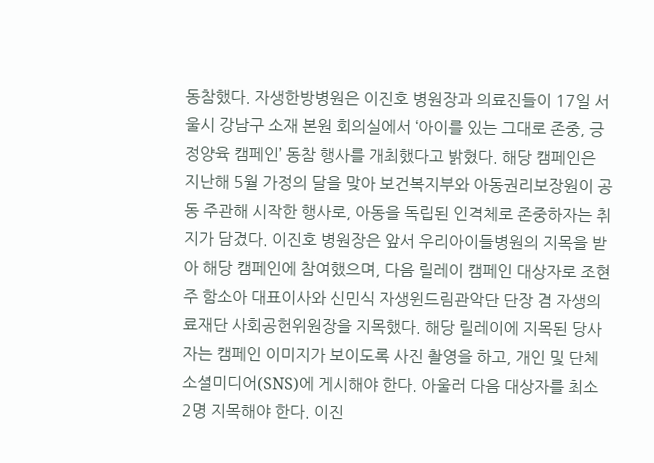동참했다. 자생한방병원은 이진호 병원장과 의료진들이 17일 서울시 강남구 소재 본원 회의실에서 ‘아이를 있는 그대로 존중, 긍정양육 캠페인’ 동참 행사를 개최했다고 밝혔다. 해당 캠페인은 지난해 5월 가정의 달을 맞아 보건복지부와 아동권리보장원이 공동 주관해 시작한 행사로, 아동을 독립된 인격체로 존중하자는 취지가 담겼다. 이진호 병원장은 앞서 우리아이들병원의 지목을 받아 해당 캠페인에 참여했으며, 다음 릴레이 캠페인 대상자로 조현주 함소아 대표이사와 신민식 자생윈드림관악단 단장 겸 자생의료재단 사회공헌위원장을 지목했다. 해당 릴레이에 지목된 당사자는 캠페인 이미지가 보이도록 사진 촬영을 하고, 개인 및 단체 소셜미디어(SNS)에 게시해야 한다. 아울러 다음 대상자를 최소 2명 지목해야 한다. 이진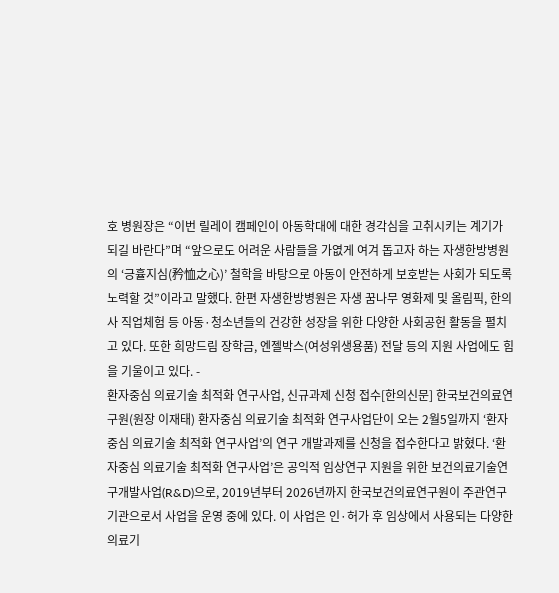호 병원장은 “이번 릴레이 캠페인이 아동학대에 대한 경각심을 고취시키는 계기가 되길 바란다”며 “앞으로도 어려운 사람들을 가엾게 여겨 돕고자 하는 자생한방병원의 ‘긍휼지심(矜恤之心)’ 철학을 바탕으로 아동이 안전하게 보호받는 사회가 되도록 노력할 것”이라고 말했다. 한편 자생한방병원은 자생 꿈나무 영화제 및 올림픽, 한의사 직업체험 등 아동·청소년들의 건강한 성장을 위한 다양한 사회공헌 활동을 펼치고 있다. 또한 희망드림 장학금, 엔젤박스(여성위생용품) 전달 등의 지원 사업에도 힘을 기울이고 있다. -
환자중심 의료기술 최적화 연구사업, 신규과제 신청 접수[한의신문] 한국보건의료연구원(원장 이재태) 환자중심 의료기술 최적화 연구사업단이 오는 2월5일까지 ‘환자중심 의료기술 최적화 연구사업’의 연구 개발과제를 신청을 접수한다고 밝혔다. ‘환자중심 의료기술 최적화 연구사업’은 공익적 임상연구 지원을 위한 보건의료기술연구개발사업(R&D)으로, 2019년부터 2026년까지 한국보건의료연구원이 주관연구기관으로서 사업을 운영 중에 있다. 이 사업은 인·허가 후 임상에서 사용되는 다양한 의료기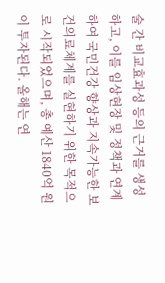술 간 비교효과성 등의 근거를 생성하고, 이를 임상현장 및 정책과 연계하여 국민건강 향상과 지속가능한 보건의료체계를 실현하기 위한 목적으로 시작되었으며, 총 예산 1840억 원이 투자된다. 올해는 연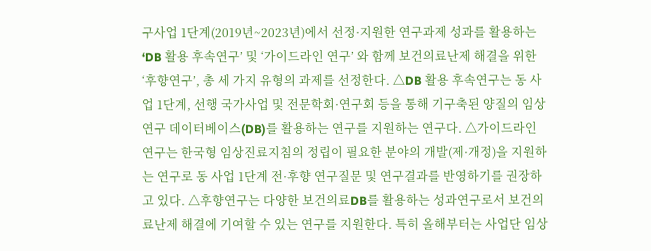구사업 1단계(2019년~2023년)에서 선정·지원한 연구과제 성과를 활용하는 ‘DB 활용 후속연구’ 및 ‘가이드라인 연구’ 와 함께 보건의료난제 해결을 위한 ‘후향연구’, 총 세 가지 유형의 과제를 선정한다. △DB 활용 후속연구는 동 사업 1단계, 선행 국가사업 및 전문학회·연구회 등을 통해 기구축된 양질의 임상연구 데이터베이스(DB)를 활용하는 연구를 지원하는 연구다. △가이드라인 연구는 한국형 임상진료지침의 정립이 필요한 분야의 개발(제·개정)을 지원하는 연구로 동 사업 1단계 전·후향 연구질문 및 연구결과를 반영하기를 권장하고 있다. △후향연구는 다양한 보건의료DB를 활용하는 성과연구로서 보건의료난제 해결에 기여할 수 있는 연구를 지원한다. 특히 올해부터는 사업단 임상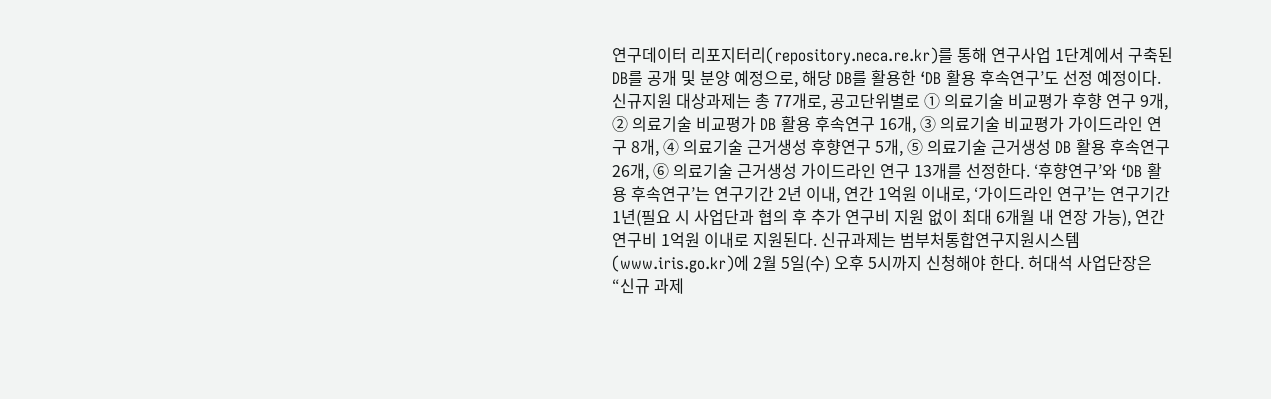연구데이터 리포지터리(repository.neca.re.kr)를 통해 연구사업 1단계에서 구축된 DB를 공개 및 분양 예정으로, 해당 DB를 활용한 ‘DB 활용 후속연구’도 선정 예정이다. 신규지원 대상과제는 총 77개로, 공고단위별로 ① 의료기술 비교평가 후향 연구 9개, ② 의료기술 비교평가 DB 활용 후속연구 16개, ③ 의료기술 비교평가 가이드라인 연구 8개, ④ 의료기술 근거생성 후향연구 5개, ⑤ 의료기술 근거생성 DB 활용 후속연구 26개, ⑥ 의료기술 근거생성 가이드라인 연구 13개를 선정한다. ‘후향연구’와 ‘DB 활용 후속연구’는 연구기간 2년 이내, 연간 1억원 이내로, ‘가이드라인 연구’는 연구기간 1년(필요 시 사업단과 협의 후 추가 연구비 지원 없이 최대 6개월 내 연장 가능), 연간 연구비 1억원 이내로 지원된다. 신규과제는 범부처통합연구지원시스템(www.iris.go.kr)에 2월 5일(수) 오후 5시까지 신청해야 한다. 허대석 사업단장은 “신규 과제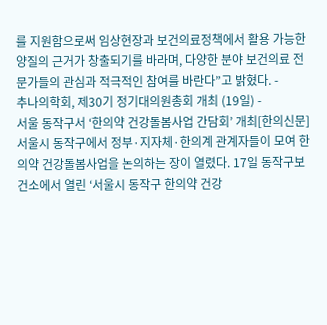를 지원함으로써 임상현장과 보건의료정책에서 활용 가능한 양질의 근거가 창출되기를 바라며, 다양한 분야 보건의료 전문가들의 관심과 적극적인 참여를 바란다”고 밝혔다. -
추나의학회, 제30기 정기대의원총회 개최 (19일) -
서울 동작구서 ‘한의약 건강돌봄사업 간담회’ 개최[한의신문] 서울시 동작구에서 정부·지자체·한의계 관계자들이 모여 한의약 건강돌봄사업을 논의하는 장이 열렸다. 17일 동작구보건소에서 열린 ‘서울시 동작구 한의약 건강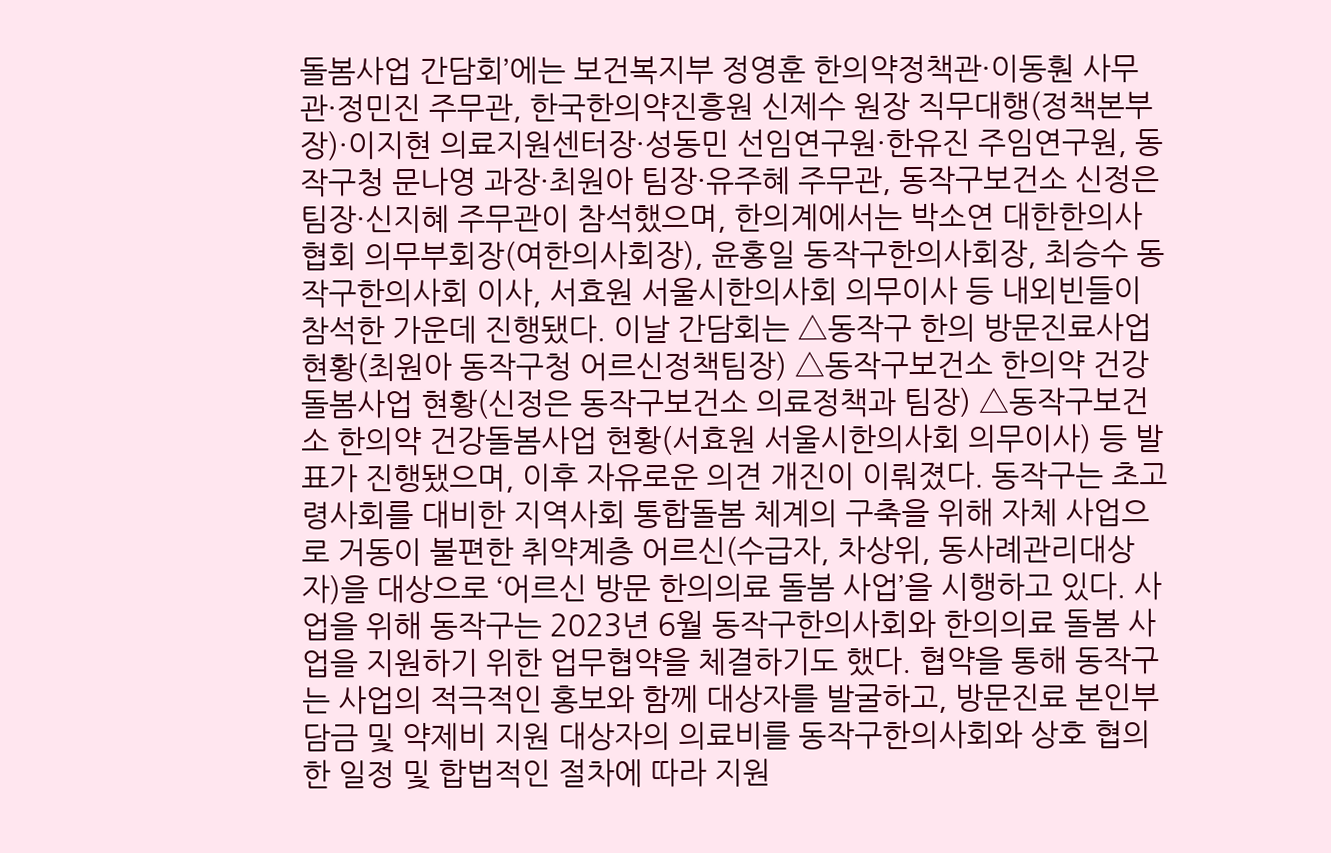돌봄사업 간담회’에는 보건복지부 정영훈 한의약정책관·이동훤 사무관·정민진 주무관, 한국한의약진흥원 신제수 원장 직무대행(정책본부장)·이지현 의료지원센터장·성동민 선임연구원·한유진 주임연구원, 동작구청 문나영 과장·최원아 팀장·유주혜 주무관, 동작구보건소 신정은 팀장·신지혜 주무관이 참석했으며, 한의계에서는 박소연 대한한의사협회 의무부회장(여한의사회장), 윤홍일 동작구한의사회장, 최승수 동작구한의사회 이사, 서효원 서울시한의사회 의무이사 등 내외빈들이 참석한 가운데 진행됐다. 이날 간담회는 △동작구 한의 방문진료사업 현황(최원아 동작구청 어르신정책팀장) △동작구보건소 한의약 건강돌봄사업 현황(신정은 동작구보건소 의료정책과 팀장) △동작구보건소 한의약 건강돌봄사업 현황(서효원 서울시한의사회 의무이사) 등 발표가 진행됐으며, 이후 자유로운 의견 개진이 이뤄졌다. 동작구는 초고령사회를 대비한 지역사회 통합돌봄 체계의 구축을 위해 자체 사업으로 거동이 불편한 취약계층 어르신(수급자, 차상위, 동사례관리대상자)을 대상으로 ‘어르신 방문 한의의료 돌봄 사업’을 시행하고 있다. 사업을 위해 동작구는 2023년 6월 동작구한의사회와 한의의료 돌봄 사업을 지원하기 위한 업무협약을 체결하기도 했다. 협약을 통해 동작구는 사업의 적극적인 홍보와 함께 대상자를 발굴하고, 방문진료 본인부담금 및 약제비 지원 대상자의 의료비를 동작구한의사회와 상호 협의한 일정 및 합법적인 절차에 따라 지원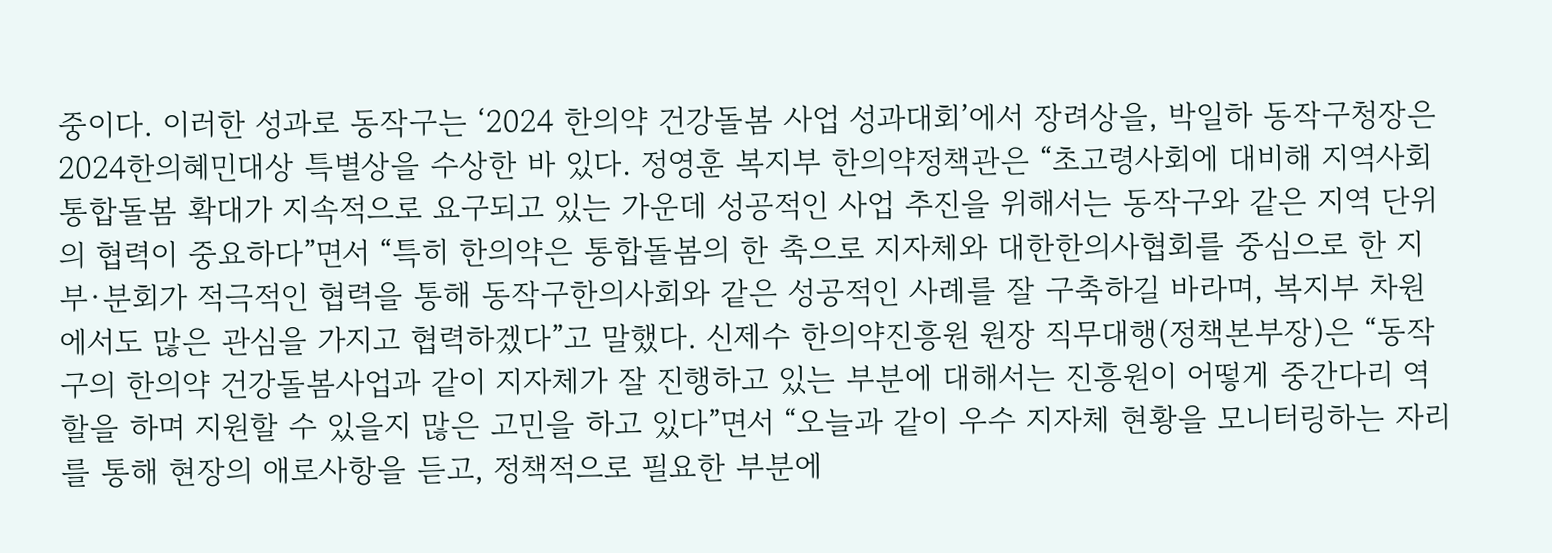중이다. 이러한 성과로 동작구는 ‘2024 한의약 건강돌봄 사업 성과대회’에서 장려상을, 박일하 동작구청장은 2024한의혜민대상 특별상을 수상한 바 있다. 정영훈 복지부 한의약정책관은 “초고령사회에 대비해 지역사회 통합돌봄 확대가 지속적으로 요구되고 있는 가운데 성공적인 사업 추진을 위해서는 동작구와 같은 지역 단위의 협력이 중요하다”면서 “특히 한의약은 통합돌봄의 한 축으로 지자체와 대한한의사협회를 중심으로 한 지부·분회가 적극적인 협력을 통해 동작구한의사회와 같은 성공적인 사례를 잘 구축하길 바라며, 복지부 차원에서도 많은 관심을 가지고 협력하겠다”고 말했다. 신제수 한의약진흥원 원장 직무대행(정책본부장)은 “동작구의 한의약 건강돌봄사업과 같이 지자체가 잘 진행하고 있는 부분에 대해서는 진흥원이 어떻게 중간다리 역할을 하며 지원할 수 있을지 많은 고민을 하고 있다”면서 “오늘과 같이 우수 지자체 현황을 모니터링하는 자리를 통해 현장의 애로사항을 듣고, 정책적으로 필요한 부분에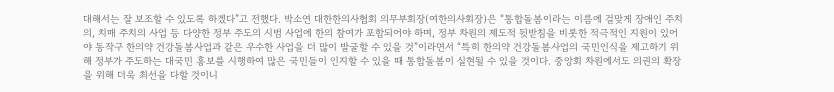대해서는 잘 보조할 수 있도록 하겠다”고 전했다. 박소연 대한한의사협회 의무부회장(여한의사회장)은 “통합돌봄이라는 이름에 걸맞게 장애인 주치의, 치매 주치의 사업 등 다양한 정부 주도의 시범 사업에 한의 참여가 포함되어야 하며, 정부 차원의 제도적 뒷받침을 비롯한 적극적인 지원이 있어야 동작구 한의약 건강돌봄사업과 같은 우수한 사업을 더 많이 발굴할 수 있을 것”이라면서 “특히 한의약 건강돌봄사업의 국민인식을 제고하기 위해 정부가 주도하는 대국민 홍보를 시행하여 많은 국민들이 인지할 수 있을 때 통합돌봄이 실현될 수 있을 것이다. 중앙회 차원에서도 의권의 확장을 위해 더욱 최선을 다할 것이니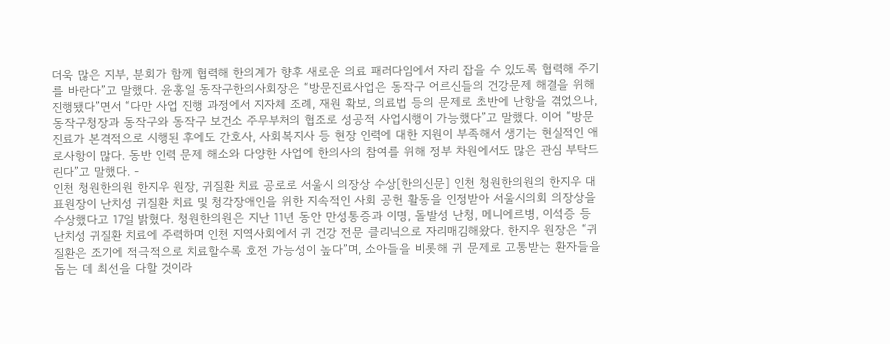더욱 많은 지부, 분회가 함께 협력해 한의계가 향후 새로운 의료 패러다임에서 자리 잡을 수 있도록 협력해 주기를 바란다”고 말했다. 윤홍일 동작구한의사회장은 “방문진료사업은 동작구 어르신들의 건강문제 해결을 위해 진행됐다”면서 “다만 사업 진행 과정에서 지자체 조례, 재원 확보, 의료법 등의 문제로 초반에 난항을 겪었으나, 동작구청장과 동작구와 동작구 보건소 주무부처의 협조로 성공적 사업시행이 가능했다”고 말했다. 이어 “방문진료가 본격적으로 시행된 후에도 간호사, 사회복지사 등 현장 인력에 대한 지원이 부족해서 생기는 현실적인 애로사항이 많다. 동반 인력 문제 해소와 다양한 사업에 한의사의 참여를 위해 정부 차원에서도 많은 관심 부탁드린다”고 말했다. -
인천 청원한의원 한지우 원장, 귀질환 치료 공로로 서울시 의장상 수상[한의신문] 인천 청원한의원의 한지우 대표원장이 난치성 귀질환 치료 및 청각장애인을 위한 지속적인 사회 공헌 활동을 인정받아 서울시의회 의장상을 수상했다고 17일 밝혔다. 청원한의원은 지난 11년 동안 만성통증과 이명, 돌발성 난청, 메니에르병, 이석증 등 난치성 귀질환 치료에 주력하며 인천 지역사회에서 귀 건강 전문 클리닉으로 자리매김해왔다. 한지우 원장은 “귀질환은 조기에 적극적으로 치료할수록 호전 가능성이 높다”며, 소아들을 비롯해 귀 문제로 고통받는 환자들을 돕는 데 최선을 다할 것이라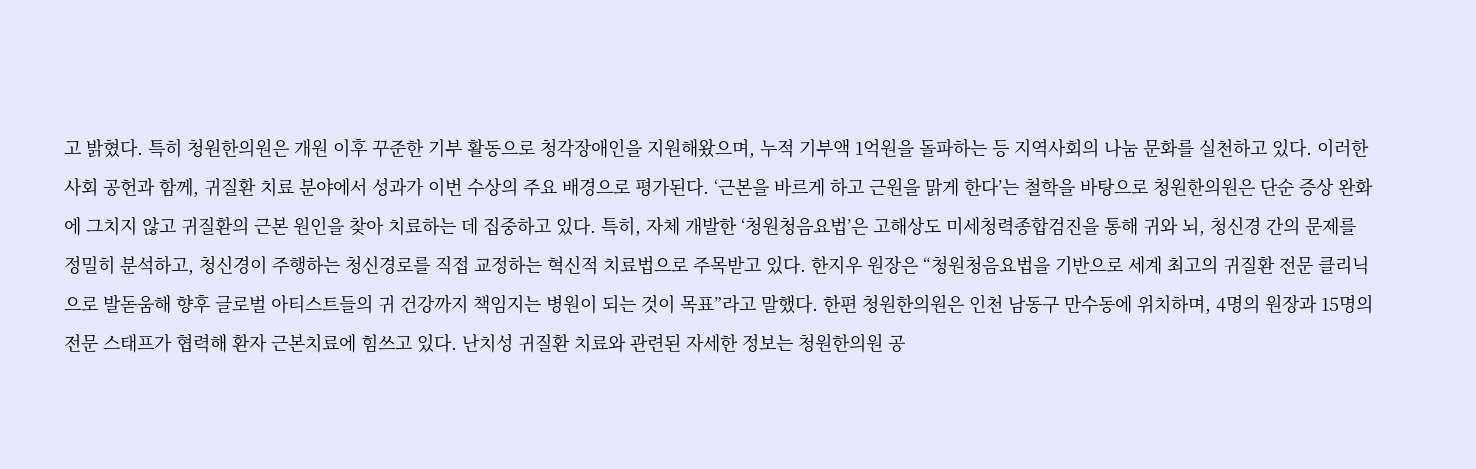고 밝혔다. 특히 청원한의원은 개원 이후 꾸준한 기부 활동으로 청각장애인을 지원해왔으며, 누적 기부액 1억원을 돌파하는 등 지역사회의 나눔 문화를 실천하고 있다. 이러한 사회 공헌과 함께, 귀질환 치료 분야에서 성과가 이번 수상의 주요 배경으로 평가된다. ‘근본을 바르게 하고 근원을 맑게 한다’는 철학을 바탕으로 청원한의원은 단순 증상 완화에 그치지 않고 귀질환의 근본 원인을 찾아 치료하는 데 집중하고 있다. 특히, 자체 개발한 ‘청원청음요법’은 고해상도 미세청력종합검진을 통해 귀와 뇌, 청신경 간의 문제를 정밀히 분석하고, 청신경이 주행하는 청신경로를 직접 교정하는 혁신적 치료법으로 주목받고 있다. 한지우 원장은 “청원청음요법을 기반으로 세계 최고의 귀질환 전문 클리닉으로 발돋움해 향후 글로벌 아티스트들의 귀 건강까지 책임지는 병원이 되는 것이 목표”라고 말했다. 한편 청원한의원은 인천 남동구 만수동에 위치하며, 4명의 원장과 15명의 전문 스태프가 협력해 환자 근본치료에 힘쓰고 있다. 난치성 귀질환 치료와 관련된 자세한 정보는 청원한의원 공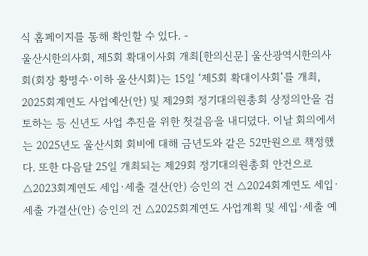식 홈페이지를 통해 확인할 수 있다. -
울산시한의사회, 제5회 확대이사회 개최[한의신문] 울산광역시한의사회(회장 황명수·이하 울산시회)는 15일 ‘제5회 확대이사회’를 개최, 2025회계연도 사업예산(안) 및 제29회 정기대의원총회 상정의안을 검토하는 등 신년도 사업 추진을 위한 첫걸음을 내디뎠다. 이날 회의에서는 2025년도 울산시회 회비에 대해 금년도와 같은 52만원으로 책정했다. 또한 다음달 25일 개최되는 제29회 정기대의원총회 안건으로 △2023회계연도 세입·세출 결산(안) 승인의 건 △2024회계연도 세입·세출 가결산(안) 승인의 건 △2025회계연도 사업계획 및 세입·세출 예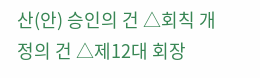산(안) 승인의 건 △회칙 개정의 건 △제12대 회장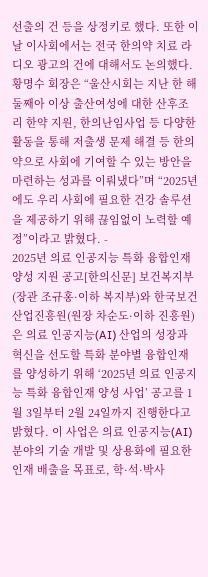선출의 건 등을 상정키로 했다. 또한 이날 이사회에서는 전국 한의약 치료 라디오 광고의 건에 대해서도 논의했다. 황명수 회장은 “울산시회는 지난 한 해 둘째아 이상 출산여성에 대한 산후조리 한약 지원, 한의난임사업 등 다양한 활동을 통해 저출생 문제 해결 등 한의약으로 사회에 기여할 수 있는 방안을 마련하는 성과를 이뤄냈다”며 “2025년에도 우리 사회에 필요한 건강 솔루션을 제공하기 위해 끊임없이 노력할 예정”이라고 밝혔다. -
2025년 의료 인공지능 특화 융합인재 양성 지원 공고[한의신문] 보건복지부(장관 조규홍·이하 복지부)와 한국보건산업진흥원(원장 차순도·이하 진흥원)은 의료 인공지능(AI) 산업의 성장과 혁신을 선도할 특화 분야별 융합인재를 양성하기 위해 ‘2025년 의료 인공지능 특화 융합인재 양성 사업’ 공고를 1월 3일부터 2월 24일까지 진행한다고 밝혔다. 이 사업은 의료 인공지능(AI) 분야의 기술 개발 및 상용화에 필요한 인재 배출을 목표로, 학·석·박사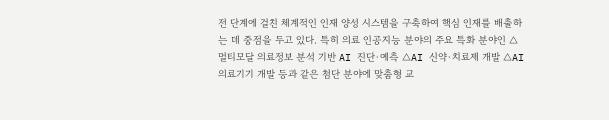전 단계에 걸친 체계적인 인재 양성 시스템을 구축하여 핵심 인재를 배출하는 데 중점을 두고 있다. 특히 의료 인공지능 분야의 주요 특화 분야인 △멀티모달 의료정보 분석 기반 AI 진단·예측 △AI 신약·치료제 개발 △AI 의료기기 개발 등과 같은 첨단 분야에 맞춤형 교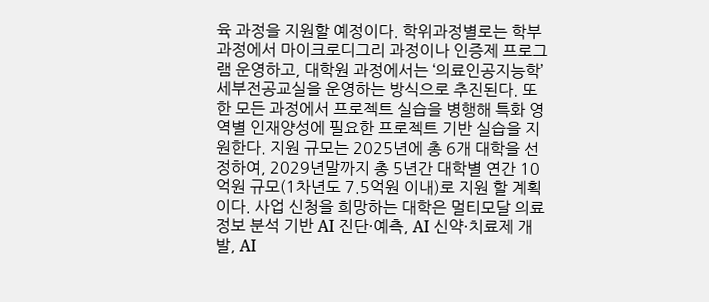육 과정을 지원할 예정이다. 학위과정별로는 학부 과정에서 마이크로디그리 과정이나 인증제 프로그램 운영하고, 대학원 과정에서는 ‘의료인공지능학’ 세부전공교실을 운영하는 방식으로 추진된다. 또한 모든 과정에서 프로젝트 실습을 병행해 특화 영역별 인재양성에 필요한 프로젝트 기반 실습을 지원한다. 지원 규모는 2025년에 총 6개 대학을 선정하여, 2029년말까지 총 5년간 대학별 연간 10억원 규모(1차년도 7.5억원 이내)로 지원 할 계획이다. 사업 신청을 희망하는 대학은 멀티모달 의료정보 분석 기반 AI 진단·예측, AI 신약·치료제 개발, AI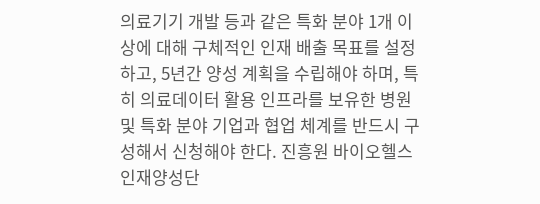의료기기 개발 등과 같은 특화 분야 1개 이상에 대해 구체적인 인재 배출 목표를 설정하고, 5년간 양성 계획을 수립해야 하며, 특히 의료데이터 활용 인프라를 보유한 병원 및 특화 분야 기업과 협업 체계를 반드시 구성해서 신청해야 한다. 진흥원 바이오헬스인재양성단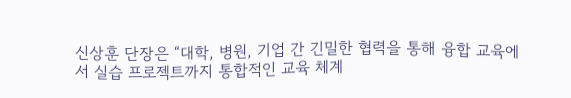신상훈 단장은 “대학, 병원, 기업 간 긴밀한 협력을 통해 융합 교육에서 실습 프로젝트까지 통합적인 교육 체계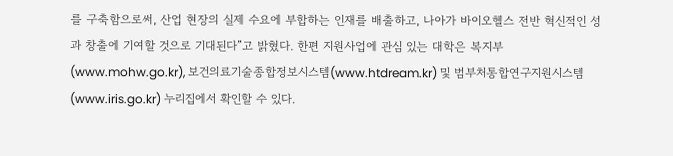를 구축함으로써, 산업 현장의 실제 수요에 부합하는 인재를 배출하고, 나아가 바이오헬스 전반 혁신적인 성과 창출에 기여할 것으로 기대된다”고 밝혔다. 한편 지원사업에 관심 있는 대학은 복지부(www.mohw.go.kr), 보건의료기술종합정보시스템(www.htdream.kr) 및 범부처통합연구지원시스템(www.iris.go.kr) 누리집에서 확인할 수 있다.